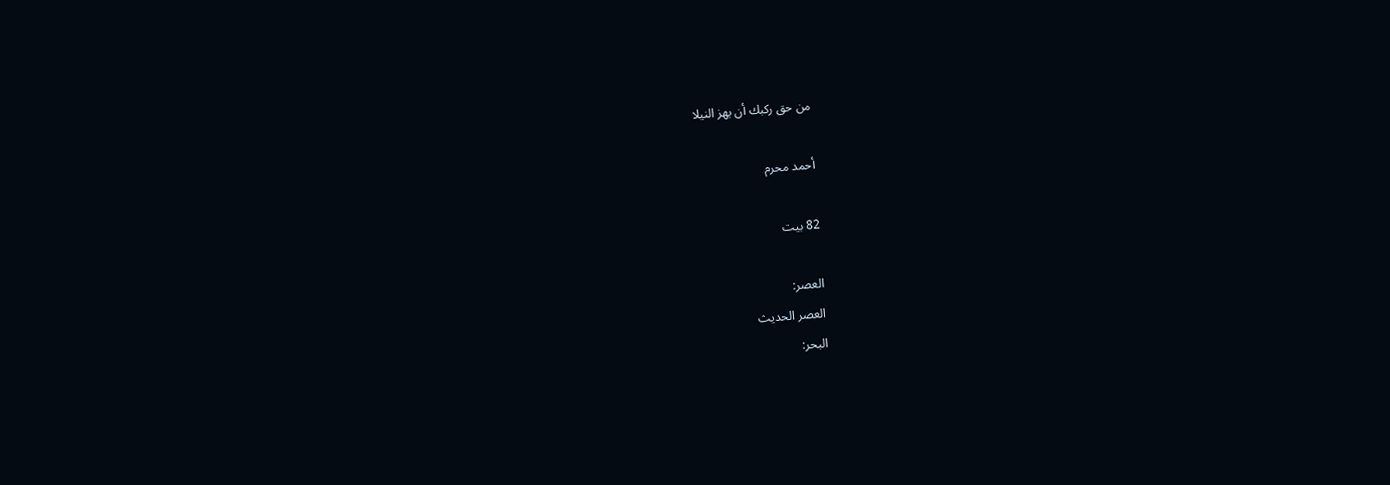من حق ركبك أن يهز النيلا

أحمد محرم

82 بيت

العصر:
العصر الحديث
البحر: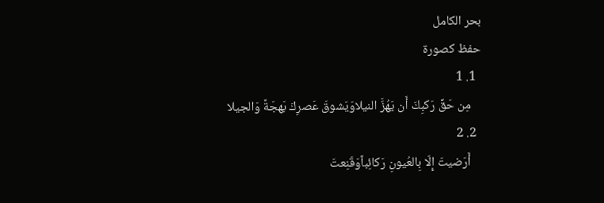بحر الكامل
حفظ كصورة
  1. 1
    مِن حَقِّ رَكبِكَ أَن يَهُزَّ النيلاوَيَشوقَ عَصرِكَ بَهجَةً وَالجيلا
  2. 2
    أَرَضيتَ إِلّا بِالعُيونِ رَكائِباًوَقَنِعتَ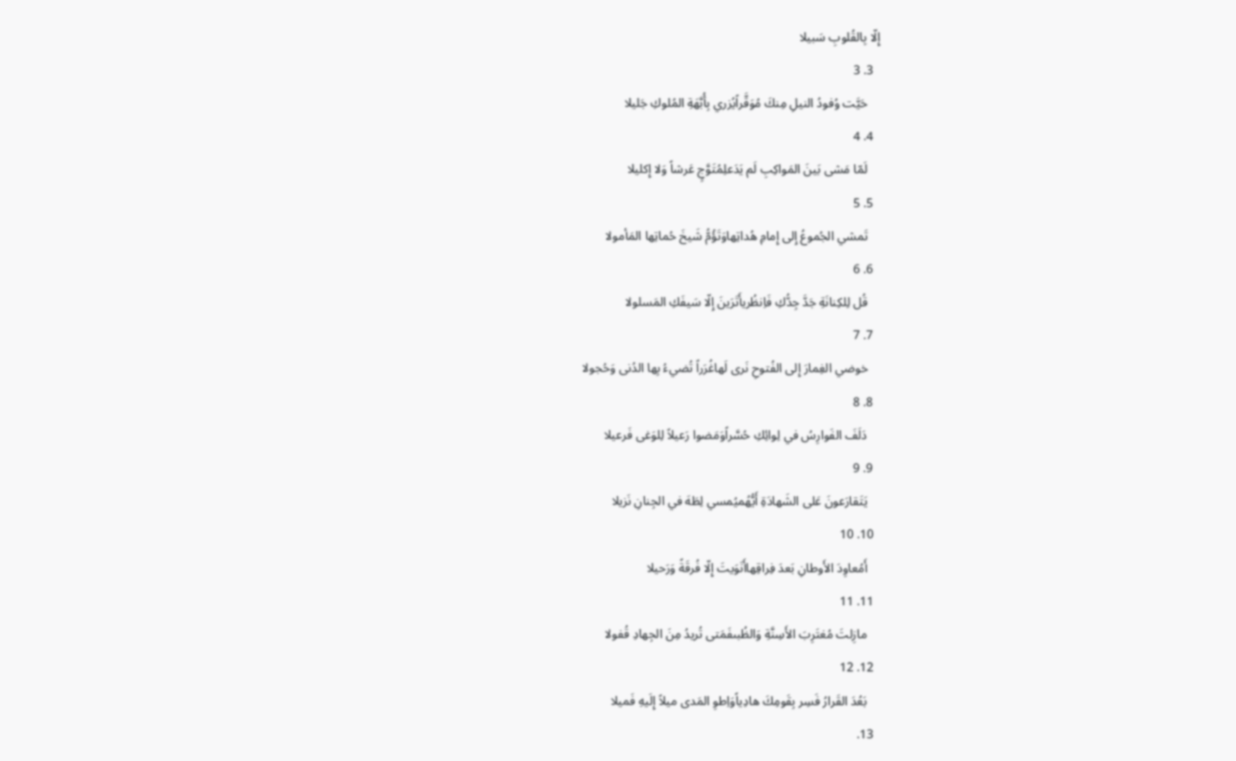إِلّا بِالقُلوبِ سَبيلا
  3. 3
    حَيَّت وُفودُ النيلِ مِنكَ مُوَقَّراًيُزري بِأُبَّهَةِ المُلوكِ جَليلا
  4. 4
    لَمّا مَشى بَينَ المَواكِبِ لَم يَدَعلِمُتَوَّجٍ عَرشاً وَلا إِكليلا
  5. 5
    تَمشي الجُموعُ إِلى إِمامِ هُداتِهاوَتَؤُمُّ شَيخَ حُماتِها المَأمولا
  6. 6
    قُل لِلكِنانَةِ جَدَّ جِدُّكِ فَاِنظُريأَتَرَينَ إِلّا سَيفَكِ المَسلولا
  7. 7
    خوضي الغِمارَ إِلى الفُتوحِ نَرى لَهاغُرَراً تُضيءُ بِها الدُنى وَحُجولا
  8. 8
    دَلَفَ الفَوارِسُ في لِوائِكِ حُسَّراًوَمَضوا رَعيلاً لِلوَغى فَرعيلا
  9. 9
    يَتَقارَعونَ عَلى الشَهادَةِ أَيُّهُميُمسي لِطَهَ في الجِنانِ نَزيلا
  10. 10
    أَمُعاوِدَ الأَوطانِ بَعدَ فِراقِهاأَنَوَيتَ إِلّا فُرقَةً وَرَحيلا
  11. 11
    مازِلتَ مُغتَرِبَ الأَسِنَّةِ وَالظُبىفَمَتى تُريدُ مِنَ الجِهادِ قُفولا
  12. 12
    بَعُدَ القَرارُ فَسِر بِقَومِكَ هادِياًوَاِطوِ المَدى ميلاً إِلَيهِ فَميلا
  13.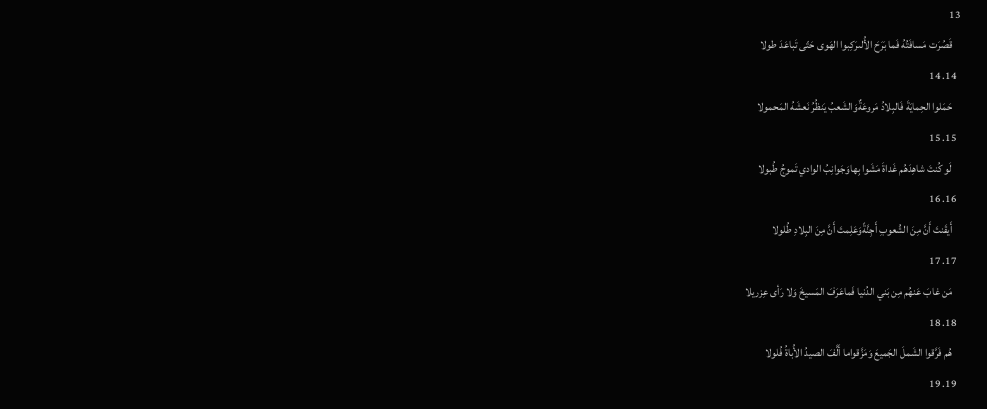13
    قَصُرَت مَسافَتُهُ فَما بَرَحَ الأُلىرَكِبوا الهَوى حَتّى تَباعَدَ طولا
  14. 14
    حَمَلوا الحِمايَةَ فَالبِلادُ مَروعَةٌوَالشَعبُ يَنظُرُ نَعشَهُ المَحمولا
  15. 15
    لَو كُنتَ شاهِدَهُم غَداةَ مَشَوا بِهاوَجَوانِبُ الوادي تَموجُ طُبولا
  16. 16
    أَيقَنتَ أَنَّ مِنَ الشُعوبِ أَجِنَّةًوَعَلِمتَ أَنَّ مِنَ البِلادِ طُلولا
  17. 17
    مَن غابَ عَنهُم مِن بَني الدُنيا فَماعَرَفَ المَسيخَ وَلا رَأى عِزريلا
  18. 18
    هُم فَرَّقوا الشَملَ الجَميعَ وَمَزَّقواما أَلَّفَ الصيدُ الأُباةُ فُلولا
  19. 19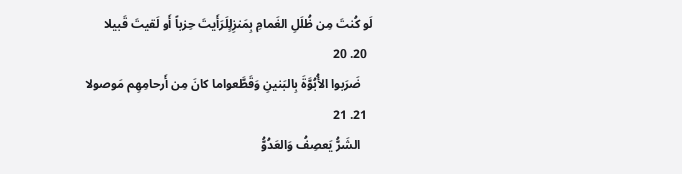لَو كُنتَ مِن ظُلَلِ الغَمامِ بِمَنزِلٍلَرَأَيتَ حِزباً أَو لَقيتَ قَبيلا
  20. 20
    ضَرَبوا الأُبُوَّةَ بِالبَنينِ وَقَطَّعواما كانَ مِن أَرحامِهِم مَوصولا
  21. 21
    الشَرُّ يَعصِفُ وَالعَدُوُّ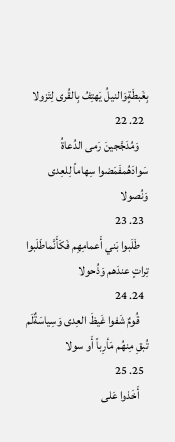بِغَبطَةٍوَالنيلُ يَهتِفُ بِالقُرى لِتَزولا
  22. 22
    وَمُدَجَّجينَ رَمى الدُعاةُ سَوادَهُمفَمَضوا سِهاماً لِلعِدى وَنُصولا
  23. 23
    طَلَبوا بَني أَعمامِهِم فَكَأَنَّماطَلَبوا تِراتٍ عندَهم وَذُحولا
  24. 24
    قُومٌ شَفوا غَيظَ العِدى وَسِياسَةٌلَم تُبقِ مِنهُم مَأرِباً أَو سولا
  25. 25
    أَخَذوا عَلى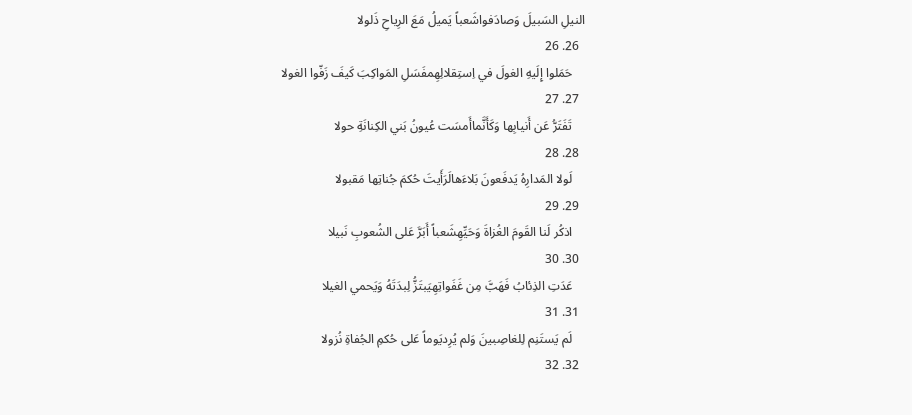النيلِ السَبيلَ وَصادَفواشَعباً يَميلُ مَعَ الرِياحِ ذَلولا
  26. 26
    حَمَلوا إِلَيهِ الغولَ في اِستِقلالِهِمفَسَلِ المَواكِبَ كَيفَ زَفّوا الغولا
  27. 27
    تَفَتَرُّ عَن أَنيابِها وَكَأَنَّماأَمسَت عُيونُ بَني الكِنانَةِ حولا
  28. 28
    لَولا المَدارِهُ يَدفَعونَ بَلاءَهالَرَأَيتَ حُكمَ جُناتِها مَقبولا
  29. 29
    اذكُر لَنا القَومَ الغُزاةَ وَحَيِّهِشَعباً أَبَرَّ عَلى الشُعوبِ نَبيلا
  30. 30
    عَدَتِ الذِئابُ فَهَبَّ مِن غَفَواتِهِيَبتَزُّ لِبدَتَهُ وَيَحمي الغيلا
  31. 31
    لَم يَستَنِم لِلغاصِبينَ وَلم يُرِديَوماً عَلى حُكمِ الجُفاةِ نُزولا
  32. 32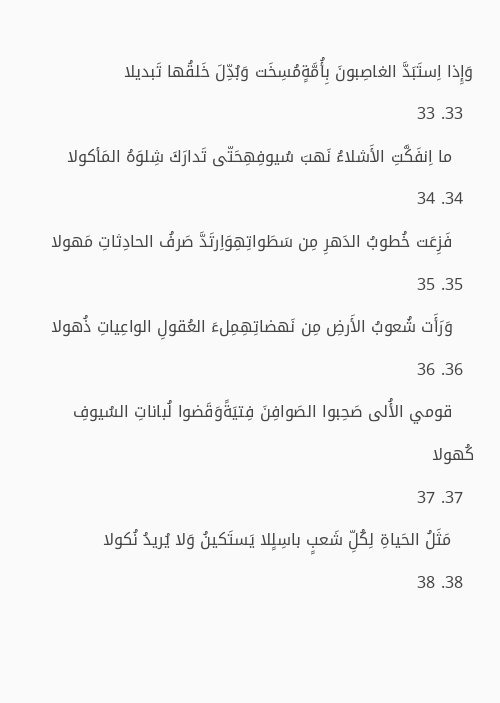وَإِذا اِستَبَدَّ الغاصِبونَ بِأُمَّةٍمُسِخَت وَبُدِّلَ خَلقُها تَبديلا
  33. 33
    ما اِنفَكَّتِ الأَشلاءُ نَهبَ سُيوفِهِحَتّى تَدارَكَ شِلوَهُ المَأكولا
  34. 34
    فَزِعَت خُطوبُ الدَهرِ مِن سَطَواتِهِوَاِرتَدَّ صَرفُ الحادِثاتِ مَهولا
  35. 35
    وَرَأَت شُعوبُ الأَرضِ مِن نَهضاتِهِمِلءَ العُقولِ الواعِياتِ ذُهولا
  36. 36
    قومي الأُلى صَحِبوا الصَوافِنَ فِتيَةًوَقَضوا لُباناتِ السُيوفِ كُهولا
  37. 37
    مَثَلُ الحَياةِ لِكُلِّ شَعبٍ باسِلٍلا يَستَكينُ وَلا يُريدُ نُكولا
  38. 38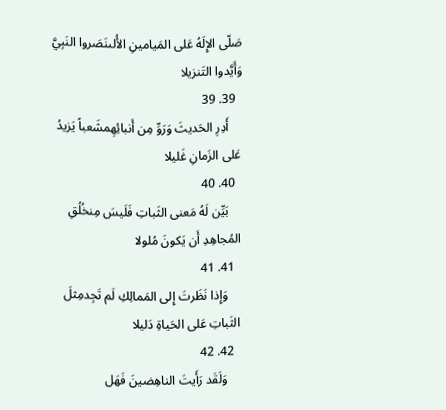صَلّى الإِلَهُ عَلى المَيامينِ الأُلىنَصَروا النَبِيَّ وَأَيَّدوا التَنزيلا
  39. 39
    أَدِرِ الحَديثَ وَرَوِّ مِن أَنبائِهِمشَعباً يَزيدُ عَلى الزَمانِ غَليلا
  40. 40
    بَيِّن لَهُ مَعنى الثَباتِ فَلَيسَ مِنخُلُقِ المُجاهِدِ أَن يَكونَ مُلولا
  41. 41
    وَإِذا نَظَرتَ إِلى المَمالِكِ لَم تَجِدمِثلَ الثَباتِ عَلى الحَياةِ دَليلا
  42. 42
    وَلَقَد رَأَيتَ الناهِضينَ فَهَل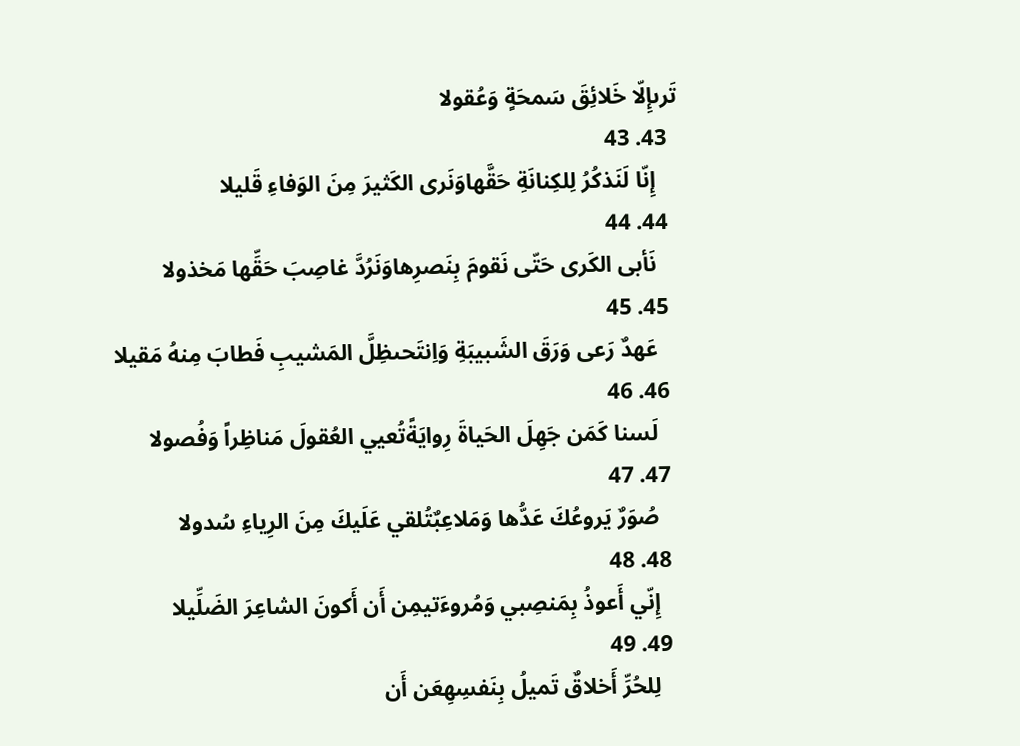تَرىإِلّا خَلائِقَ سَمحَةٍ وَعُقولا
  43. 43
    إِنّا لَنَذكُرُ لِلكِنانَةِ حَقَّهاوَنَرى الكَثيرَ مِنَ الوَفاءِ قَليلا
  44. 44
    نَأبى الكَرى حَتّى نَقومَ بِنَصرِهاوَنَرُدَّ غاصِبَ حَقِّها مَخذولا
  45. 45
    عَهدٌ رَعى وَرَقَ الشَبيبَةِ وَاِنتَحىظِلَّ المَشيبِ فَطابَ مِنهُ مَقيلا
  46. 46
    لَسنا كَمَن جَهِلَ الحَياةَ رِوايَةًتُعيي العُقولَ مَناظِراً وَفُصولا
  47. 47
    صُوَرٌ يَروعُكَ عَدُّها وَمَلاعِبٌتُلقي عَلَيكَ مِنَ الرِياءِ سُدولا
  48. 48
    إِنّي أَعوذُ بِمَنصِبي وَمُروءَتيمِن أَن أَكونَ الشاعِرَ الضَلِّيلا
  49. 49
    لِلحُرِّ أَخلاقٌ تَميلُ بِنَفسِهِعَن أَن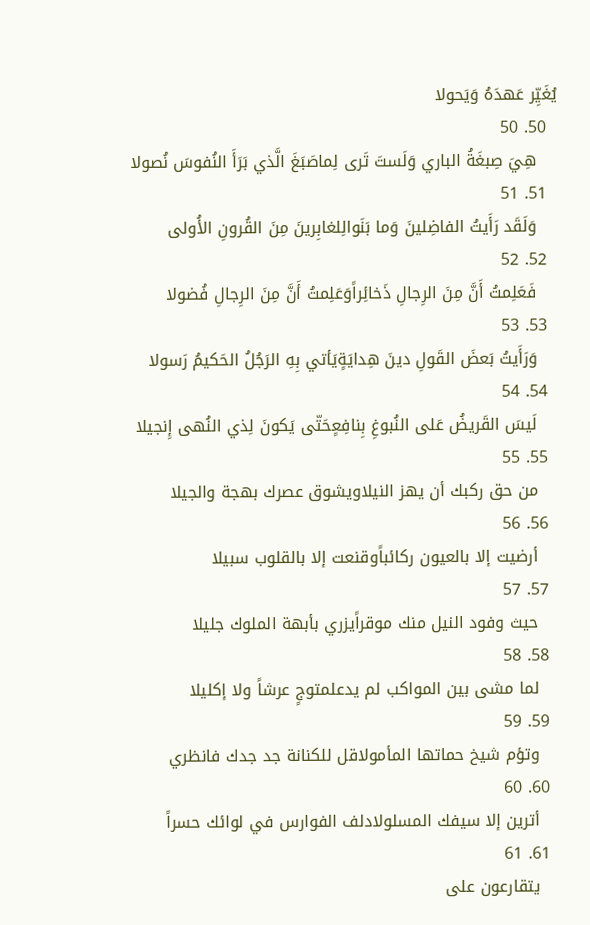يُغَيِّر عَهدَهُ وَيَحولا
  50. 50
    هِيَ صِبغَةُ الباري وَلَستَ تَرى لِماصَبَغَ الَّذي بَرَأَ النُفوسَ نُصولا
  51. 51
    وَلَقَد رَأَيتُ الفاضِلينَ وَما بَنَوالِلغابِرينَ مِنَ القُرونِ الأُولى
  52. 52
    فَعَلِمتُ أَنَّ مِنَ الرِجالِ ذَخائِراًوَعَلِمتُ أَنَّ مِنَ الرِجالِ فُضولا
  53. 53
    وَرَأَيتُ بَعضَ القَولِ دينَ هِدايَةٍيَأتي بِهِ الرَجُلُ الحَكيمُ رَسولا
  54. 54
    لَيسَ القَريضُ عَلى النُبوغِ بِنافِعٍحَتّى يَكونَ لِذي النُهى إِنجيلا
  55. 55
    من حق ركبك أن يهز النيلاويشوق عصرك بهجة والجيلا
  56. 56
    أرضيت إلا بالعيون ركائباًوقنعت إلا بالقلوب سبيلا
  57. 57
    حيث وفود النيل منك موقراًيزري بأبهة الملوك جليلا
  58. 58
    لما مشى بين المواكب لم يدعلمتوجٍ عرشاً ولا إكليلا
  59. 59
    وتؤم شيخ حماتها المأمولاقل للكنانة جد جدك فانظري
  60. 60
    أترين إلا سيفك المسلولادلف الفوارس في لوائك حسراً
  61. 61
    يتقارعون على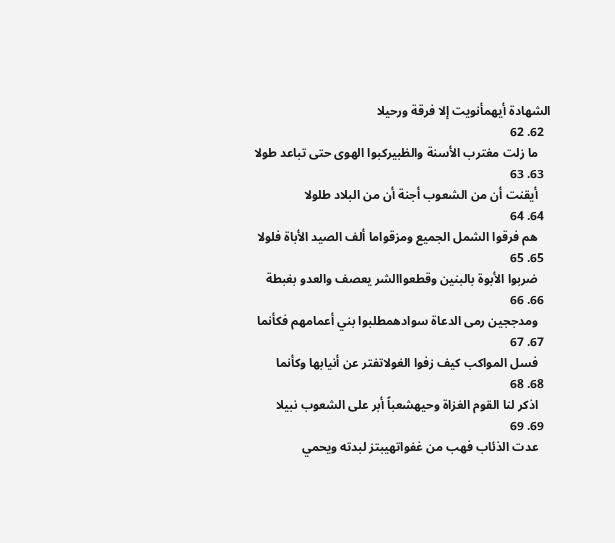الشهادة أيهمأنويت إلا فرقة ورحيلا
  62. 62
    ما زلت مغترب الأسنة والظبيركبوا الهوى حتى تباعد طولا
  63. 63
    أيقنت أن من الشعوب أجنة أن من البلاد طلولا
  64. 64
    هم فرقوا الشمل الجميع ومزقواما ألف الصيد الأباة فلولا
  65. 65
    ضربوا الأبوة بالبنين وقطعواالشر يعصف والعدو بغبطة
  66. 66
    ومدججين رمى الدعاة سوادهمطلبوا بني أعمامهم فكأنما
  67. 67
    فسل المواكب كيف زفوا الغولاتفتر عن أنيابها وكأنما
  68. 68
    اذكر لنا القوم الغزاة وحيهشعباً أبر على الشعوب نبيلا
  69. 69
    عدت الذئاب فهب من غفواتهيبتز لبدته ويحمي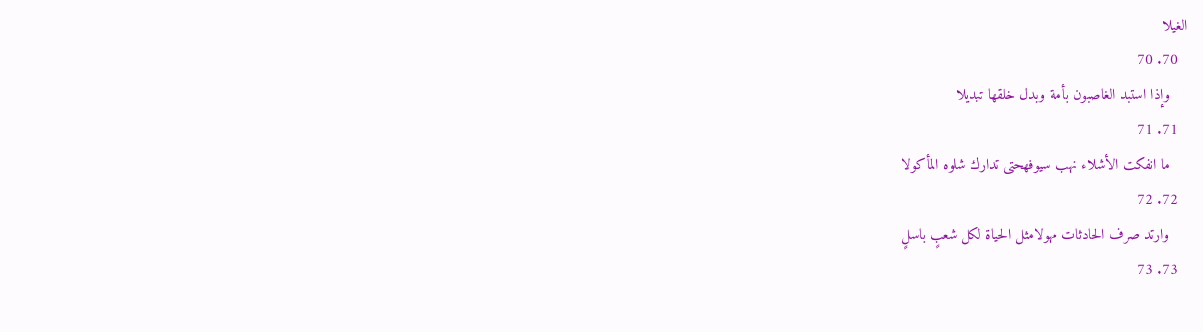الغيلا
  70. 70
    وإذا استبد الغاصبون بأمة وبدل خلقها تبديلا
  71. 71
    ما انفكت الأشلاء نهب سيوفهحتى تدارك شلوه المأكولا
  72. 72
    وارتد صرف الحادثات مهولامثل الحياة لكل شعبٍ باسلٍ
  73. 73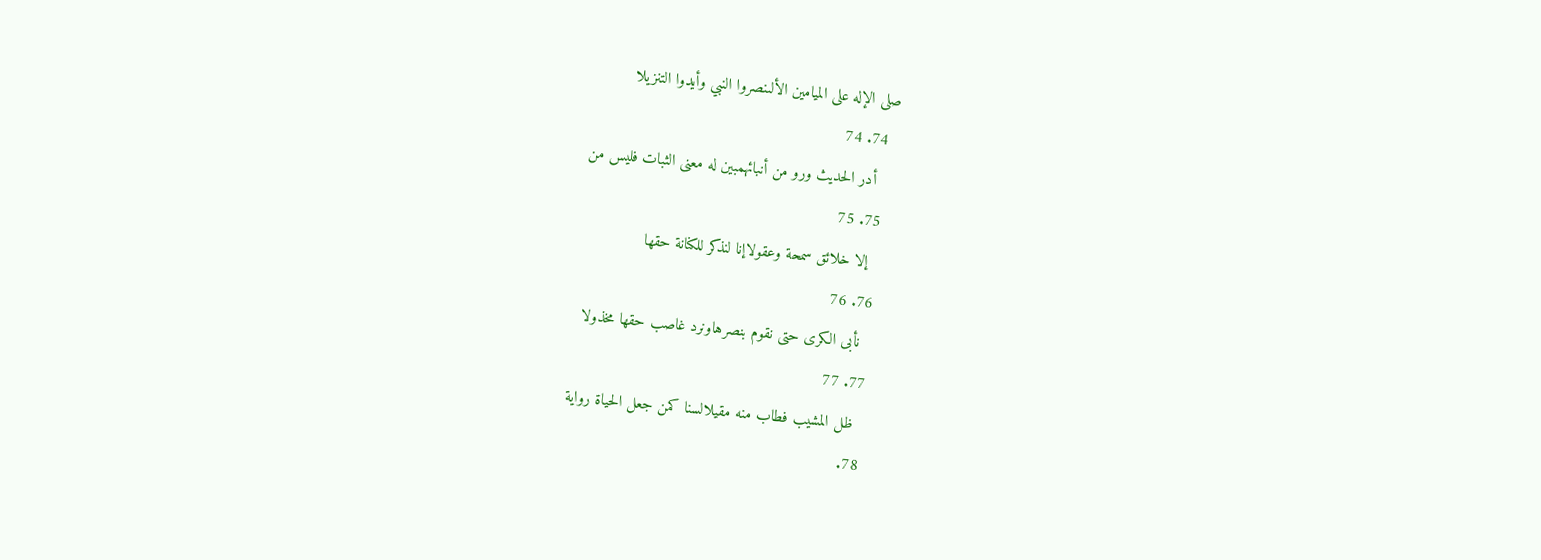صلى الإله على الميامين الألىنصروا النبي وأيدوا التنزيلا
  74. 74
    أدر الحديث ورو من أنبائهمبين له معنى الثبات فليس من
  75. 75
    إلا خلائق سمحة وعقولاإنا لنذكر للكنانة حقها
  76. 76
    نأبى الكرى حتى نقوم بنصرهاونرد غاصب حقها مخذولا
  77. 77
    ظل المشيب فطاب منه مقيلالسنا كمن جعل الحياة رواية
  78.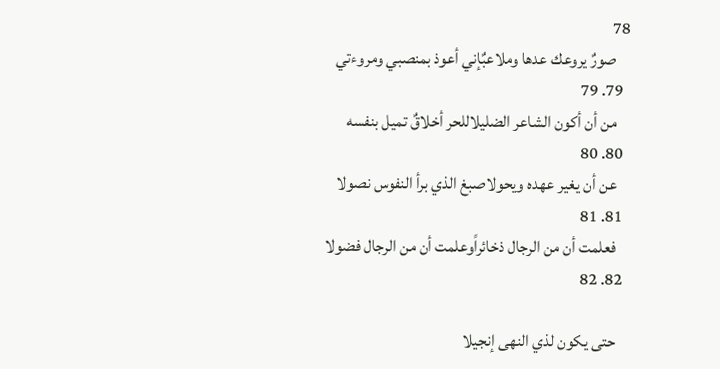78
    صورٌ يروعك عدها وملاعبٌإني أعوذ بمنصبي ومروءتي
  79. 79
    من أن أكون الشاعر الضليلاللحر أخلاقٌ تميل بنفسه
  80. 80
    عن أن يغير عهده ويحولاصبغ الذي برأ النفوس نصولا
  81. 81
    فعلمت أن من الرجال ذخائراًوعلمت أن من الرجال فضولا
  82. 82

    حتى يكون لذي النهى إنجيلا